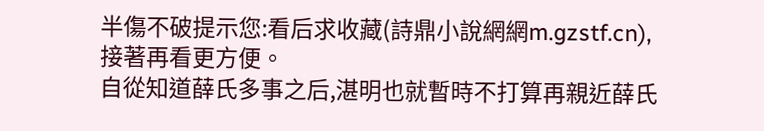半傷不破提示您:看后求收藏(詩鼎小說網網m.gzstf.cn),接著再看更方便。
自從知道薛氏多事之后,湛明也就暫時不打算再親近薛氏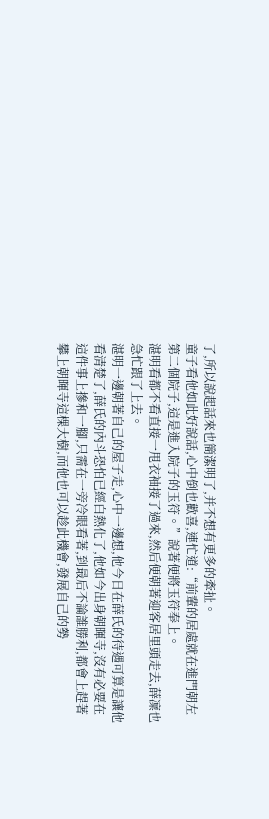了,所以說起話來也簡潔明了,并不想有更多的牽扯。
童子看他如此好說話,心中倒也歡喜,連忙道:“前輩的居處就在進門朝左第二個院子,這是進入院子的玉符。”說著便將玉符奉上。
湛明看都不看直接一甩衣袖接了過來,然后便朝著迎客居里頭走去,薛凜也急忙跟了上去。
湛明一邊朝著自己的屋子走,心中一邊想,他今日在薛氏的待遇可算是讓他看清楚了,薛氏的內斗恐怕已經白熱化了,他如今出身朝暉寺,沒有必要在這件事上摻和一腳,只需在一旁冷眼看著,到最后不論誰勝利,都會上趕著攀上朝暉寺這棵大樹,而他也可以趁此機會,發展自己的勢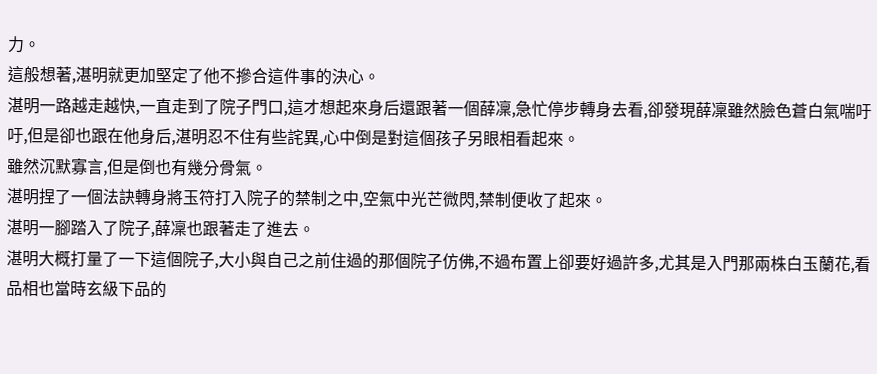力。
這般想著,湛明就更加堅定了他不摻合這件事的決心。
湛明一路越走越快,一直走到了院子門口,這才想起來身后還跟著一個薛凜,急忙停步轉身去看,卻發現薛凜雖然臉色蒼白氣喘吁吁,但是卻也跟在他身后,湛明忍不住有些詫異,心中倒是對這個孩子另眼相看起來。
雖然沉默寡言,但是倒也有幾分骨氣。
湛明捏了一個法訣轉身將玉符打入院子的禁制之中,空氣中光芒微閃,禁制便收了起來。
湛明一腳踏入了院子,薛凜也跟著走了進去。
湛明大概打量了一下這個院子,大小與自己之前住過的那個院子仿佛,不過布置上卻要好過許多,尤其是入門那兩株白玉蘭花,看品相也當時玄級下品的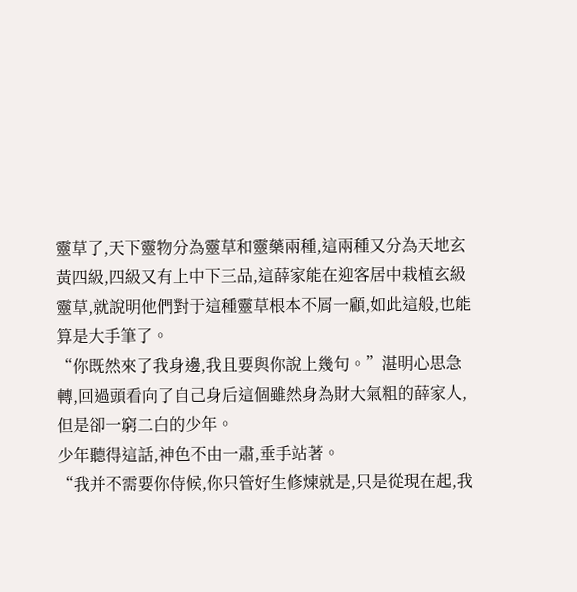靈草了,天下靈物分為靈草和靈藥兩種,這兩種又分為天地玄黃四級,四級又有上中下三品,這薛家能在迎客居中栽植玄級靈草,就說明他們對于這種靈草根本不屑一顧,如此這般,也能算是大手筆了。
“你既然來了我身邊,我且要與你說上幾句。”湛明心思急轉,回過頭看向了自己身后這個雖然身為財大氣粗的薛家人,但是卻一窮二白的少年。
少年聽得這話,神色不由一肅,垂手站著。
“我并不需要你侍候,你只管好生修煉就是,只是從現在起,我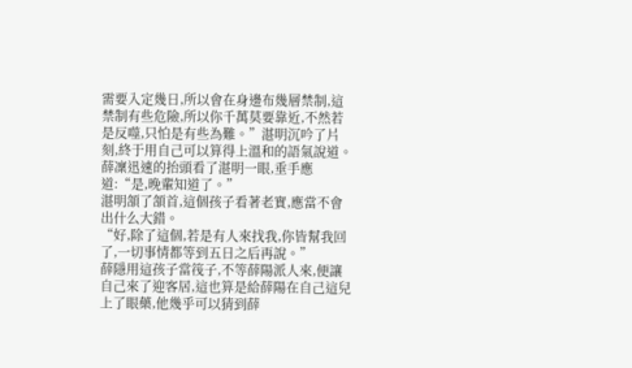需要入定幾日,所以會在身邊布幾層禁制,這禁制有些危險,所以你千萬莫要靠近,不然若是反噬,只怕是有些為難。”湛明沉吟了片刻,終于用自己可以算得上溫和的語氣說道。
薛凜迅速的抬頭看了湛明一眼,垂手應道:“是,晚輩知道了。”
湛明頷了頷首,這個孩子看著老實,應當不會出什么大錯。
“好,除了這個,若是有人來找我,你皆幫我回了,一切事情都等到五日之后再說。”
薛隱用這孩子當筏子,不等薛陽派人來,便讓自己來了迎客居,這也算是給薛陽在自己這兒上了眼藥,他幾乎可以猜到薛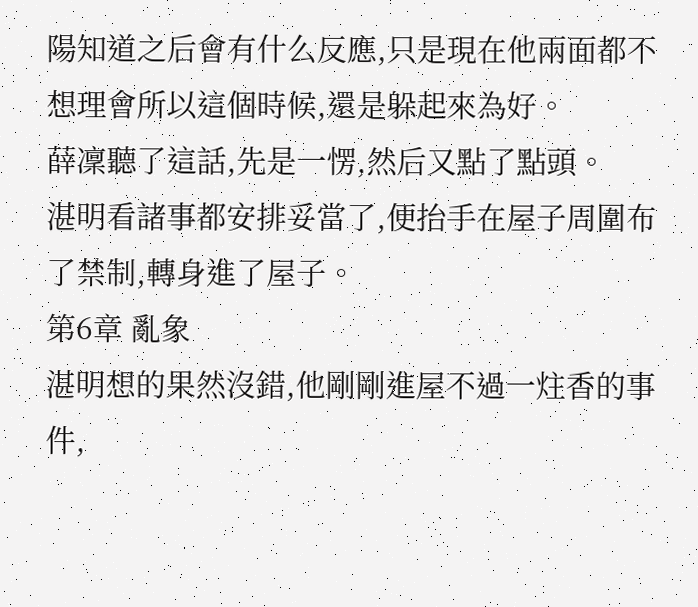陽知道之后會有什么反應,只是現在他兩面都不想理會所以這個時候,還是躲起來為好。
薛凜聽了這話,先是一愣,然后又點了點頭。
湛明看諸事都安排妥當了,便抬手在屋子周圍布了禁制,轉身進了屋子。
第6章 亂象
湛明想的果然沒錯,他剛剛進屋不過一炷香的事件,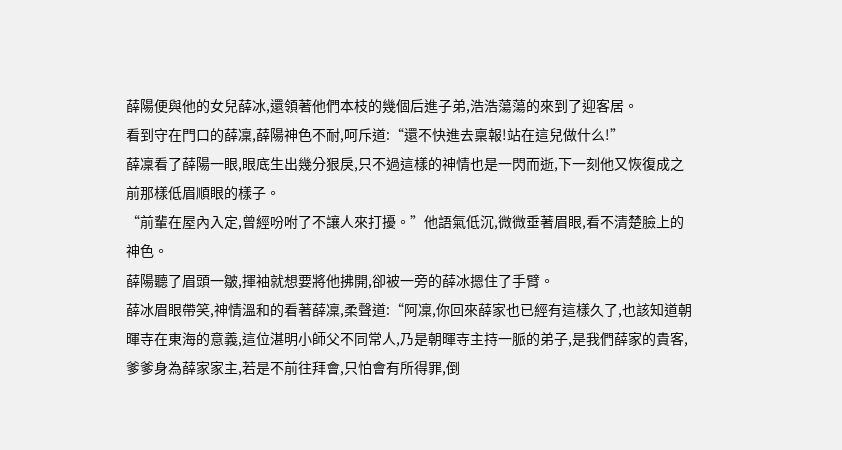薛陽便與他的女兒薛冰,還領著他們本枝的幾個后進子弟,浩浩蕩蕩的來到了迎客居。
看到守在門口的薛凜,薛陽神色不耐,呵斥道:“還不快進去稟報!站在這兒做什么!”
薛凜看了薛陽一眼,眼底生出幾分狠戾,只不過這樣的神情也是一閃而逝,下一刻他又恢復成之前那樣低眉順眼的樣子。
“前輩在屋內入定,曾經吩咐了不讓人來打擾。”他語氣低沉,微微垂著眉眼,看不清楚臉上的神色。
薛陽聽了眉頭一皺,揮袖就想要將他拂開,卻被一旁的薛冰摁住了手臂。
薛冰眉眼帶笑,神情溫和的看著薛凜,柔聲道:“阿凜,你回來薛家也已經有這樣久了,也該知道朝暉寺在東海的意義,這位湛明小師父不同常人,乃是朝暉寺主持一脈的弟子,是我們薛家的貴客,爹爹身為薛家家主,若是不前往拜會,只怕會有所得罪,倒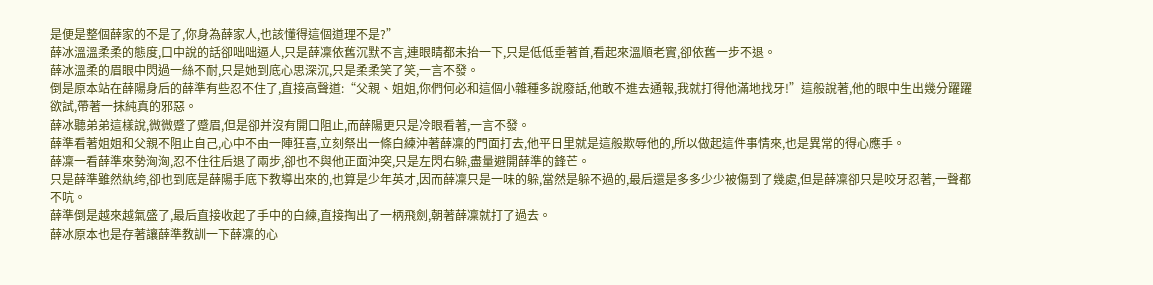是便是整個薛家的不是了,你身為薛家人,也該懂得這個道理不是?”
薛冰溫溫柔柔的態度,口中說的話卻咄咄逼人,只是薛凜依舊沉默不言,連眼睛都未抬一下,只是低低垂著首,看起來溫順老實,卻依舊一步不退。
薛冰溫柔的眉眼中閃過一絲不耐,只是她到底心思深沉,只是柔柔笑了笑,一言不發。
倒是原本站在薛陽身后的薛準有些忍不住了,直接高聲道:“父親、姐姐,你們何必和這個小雜種多說廢話,他敢不進去通報,我就打得他滿地找牙!”這般說著,他的眼中生出幾分躍躍欲試,帶著一抹純真的邪惡。
薛冰聽弟弟這樣說,微微蹙了蹙眉,但是卻并沒有開口阻止,而薛陽更只是冷眼看著,一言不發。
薛準看著姐姐和父親不阻止自己,心中不由一陣狂喜,立刻祭出一條白練沖著薛凜的門面打去,他平日里就是這般欺辱他的,所以做起這件事情來,也是異常的得心應手。
薛凜一看薛準來勢洶洶,忍不住往后退了兩步,卻也不與他正面沖突,只是左閃右躲,盡量避開薛準的鋒芒。
只是薛準雖然紈绔,卻也到底是薛陽手底下教導出來的,也算是少年英才,因而薛凜只是一味的躲,當然是躲不過的,最后還是多多少少被傷到了幾處,但是薛凜卻只是咬牙忍著,一聲都不吭。
薛準倒是越來越氣盛了,最后直接收起了手中的白練,直接掏出了一柄飛劍,朝著薛凜就打了過去。
薛冰原本也是存著讓薛準教訓一下薛凜的心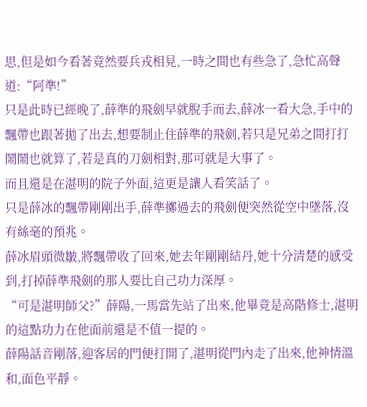思,但是如今看著竟然要兵戎相見,一時之間也有些急了,急忙高聲道:“阿準!”
只是此時已經晚了,薛準的飛劍早就脫手而去,薛冰一看大急,手中的飄帶也跟著拋了出去,想要制止住薛準的飛劍,若只是兄弟之間打打鬧鬧也就算了,若是真的刀劍相對,那可就是大事了。
而且還是在湛明的院子外面,這更是讓人看笑話了。
只是薛冰的飄帶剛剛出手,薛準擲過去的飛劍便突然從空中墜落,沒有絲毫的預兆。
薛冰眉頭微皺,將飄帶收了回來,她去年剛剛結丹,她十分清楚的感受到,打掉薛準飛劍的那人要比自己功力深厚。
“可是湛明師父?”薛陽,一馬當先站了出來,他畢竟是高階修士,湛明的這點功力在他面前還是不值一提的。
薛陽話音剛落,迎客居的門便打開了,湛明從門內走了出來,他神情溫和,面色平靜。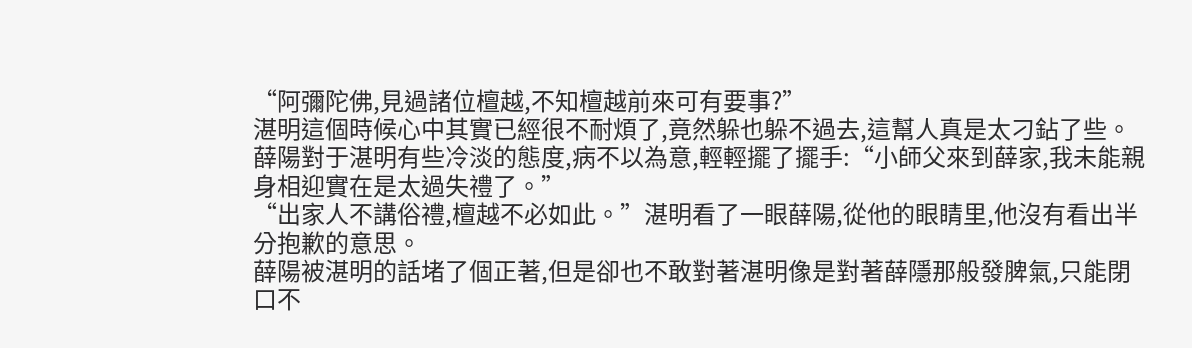“阿彌陀佛,見過諸位檀越,不知檀越前來可有要事?”
湛明這個時候心中其實已經很不耐煩了,竟然躲也躲不過去,這幫人真是太刁鉆了些。
薛陽對于湛明有些冷淡的態度,病不以為意,輕輕擺了擺手:“小師父來到薛家,我未能親身相迎實在是太過失禮了。”
“出家人不講俗禮,檀越不必如此。”湛明看了一眼薛陽,從他的眼睛里,他沒有看出半分抱歉的意思。
薛陽被湛明的話堵了個正著,但是卻也不敢對著湛明像是對著薛隱那般發脾氣,只能閉口不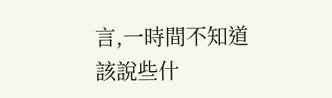言,一時間不知道該說些什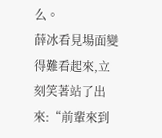么。
薛冰看見場面變得難看起來,立刻笑著站了出來:“前輩來到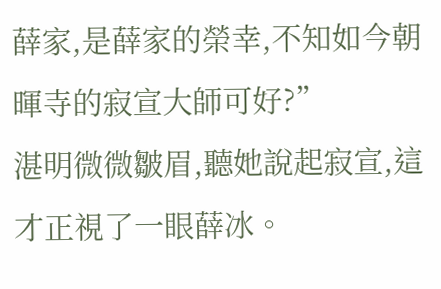薛家,是薛家的榮幸,不知如今朝暉寺的寂宣大師可好?”
湛明微微皺眉,聽她說起寂宣,這才正視了一眼薛冰。